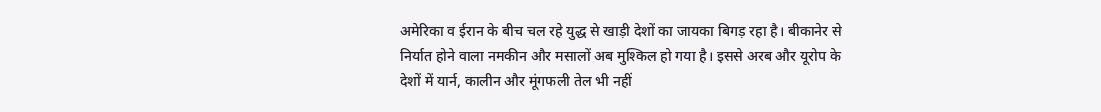अमेरिका व ईरान के बीच चल रहे युद्ध से खाड़ी देशों का जायका बिगड़ रहा है। बीकानेर से निर्यात होने वाला नमकीन और मसालों अब मुश्किल हो गया है। इससे अरब और यूरोप के देशों में यार्न, कालीन और मूंगफली तेल भी नहीं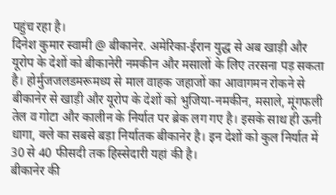पहुंच रहा है।
दिनेश कुमार स्वामी @ बीकानेर. अमेरिका-ईरान युद्ध से अब खाड़ी और यूरोप के देशों को बीकानेरी नमकीन और मसालों के लिए तरसना पड़ सकता है। होर्मुजजलडमरूमध्य से माल वाहक जहाजों का आवागमन रोकने से बीकानेर से खाड़ी और यूरोप के देशों को भुजिया-नमकीन, मसाले, मूंगफली तेल व गोटा और कालीन के निर्यात पर ब्रेक लग गए है। इसके साथ ही ऊनी धागा, क्ले का सबसे बड़ा निर्यातक बीकानेर है। इन देशों को कुल निर्यात में 30 से 40 फीसदी तक हिस्सेदारी यहां की है।
बीकानेर की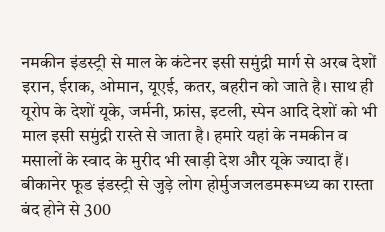नमकीन इंडस्ट्री से माल के कंटेनर इसी समुंद्री मार्ग से अरब देशों इरान, ईराक, ओमान, यूएई, कतर, बहरीन को जाते है। साथ ही यूरोप के देशों यूके, जर्मनी, फ्रांस, इटली, स्पेन आदि देशों को भी माल इसी समुंद्री रास्ते से जाता है। हमारे यहां के नमकीन व मसालों के स्वाद के मुरीद भी खाड़ी देश और यूके ज्यादा हैं। बीकानेर फूड इंडस्ट्री से जुड़े लोग होर्मुजजलडमरूमध्य का रास्ता बंद होने से 300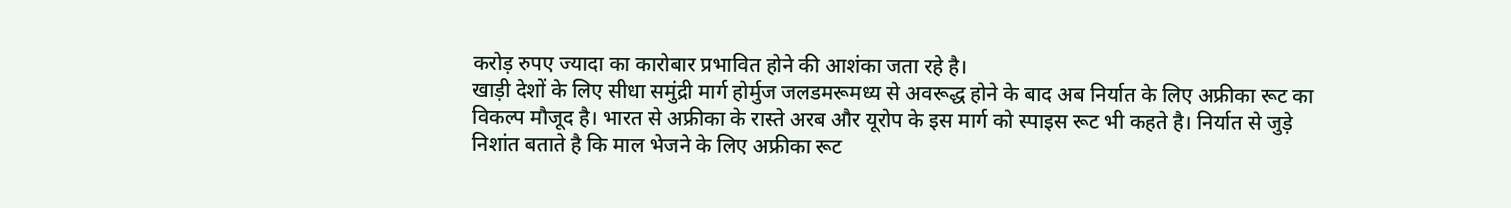करोड़ रुपए ज्यादा का कारोबार प्रभावित होने की आशंका जता रहे है।
खाड़ी देशों के लिए सीधा समुंद्री मार्ग होर्मुज जलडमरूमध्य से अवरूद्ध होने के बाद अब निर्यात के लिए अफ्रीका रूट का विकल्प मौजूद है। भारत से अफ्रीका के रास्ते अरब और यूरोप के इस मार्ग को स्पाइस रूट भी कहते है। निर्यात से जुड़े निशांत बताते है कि माल भेजने के लिए अफ्रीका रूट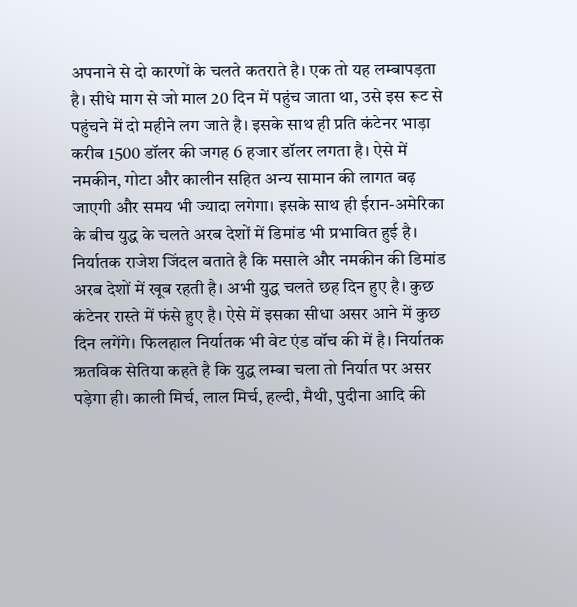अपनाने से दो कारणों के चलते कतराते है। एक तो यह लम्बापड़ता है। सीधे माग से जो माल 20 दिन में पहुंच जाता था, उसे इस रूट से पहुंचने में दो महीने लग जाते है। इसके साथ ही प्रति कंटेनर भाड़ा करीब 1500 डॉलर की जगह 6 हजार डॉलर लगता है। ऐसे में नमकीन, गोटा और कालीन सहित अन्य सामान की लागत बढ़ जाएगी और समय भी ज्यादा लगेगा। इसके साथ ही ईरान-अमेरिका के बीच युद्ध के चलते अरब देशों में डिमांड भी प्रभावित हुई है।
निर्यातक राजेश जिंदल बताते है कि मसाले और नमकीन की डिमांड अरब देशों में खूब रहती है। अभी युद्ध चलते छह दिन हुए है। कुछ कंटेनर रास्ते में फंसे हुए है। ऐसे में इसका सीधा असर आने में कुछ दिन लगेंगे। फिलहाल निर्यातक भी वेट एंड वॉच की में है। निर्यातक ऋतविक सेतिया कहते है कि युद्ध लम्बा चला तो निर्यात पर असर पड़ेगा ही। काली मिर्च, लाल मिर्च, हल्दी, मैथी, पुदीना आदि की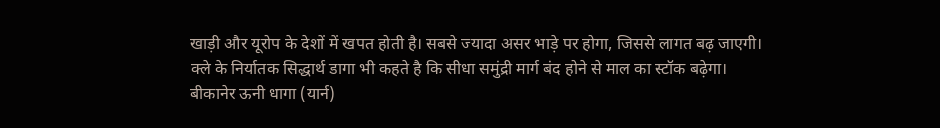खाड़ी और यूरोप के देशों में खपत होती है। सबसे ज्यादा असर भाड़े पर होगा, जिससे लागत बढ़ जाएगी। क्ले के निर्यातक सिद्धार्थ डागा भी कहते है कि सीधा समुंद्री मार्ग बंद होने से माल का स्टॉक बढ़ेगा।
बीकानेर ऊनी धागा (यार्न)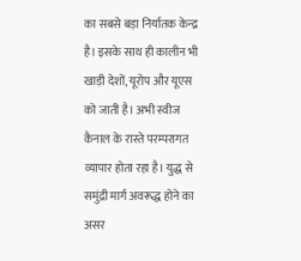का सबसे बड़ा निर्यातक केन्द्र है। इसके साथ ही कालीन भी खाड़ी देशों, यूरोप और यूएस को जाती है। अभी स्वीज कैनाल के रास्ते परम्परागत व्यापार होता रहा है। युद्ध से समुंद्री मार्ग अवरूद्ध होने का असर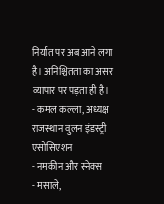निर्यात पर अब आने लगा है। अनिश्चितता का असर व्यापार पर पड़ता ही है।
- कमल कल्ला, अध्यक्ष राजस्थान वुलन इंडस्ट्री एसोसिएशन
- नमकीन और स्नेक्स
- मसाले,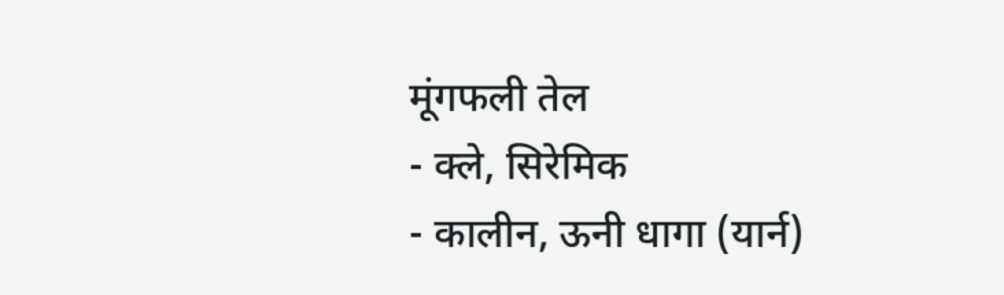मूंगफली तेल
- क्ले, सिरेमिक
- कालीन, ऊनी धागा (यार्न)